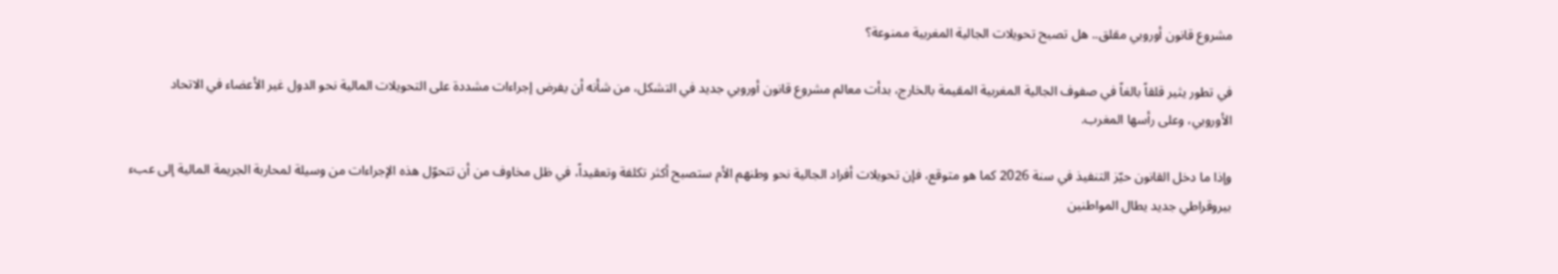مشروع قانون أوروبي مقلق.. هل تصبح تحويلات الجالية المغربية ممنوعة؟

في تطور يثير قلقاً بالغاً في صفوف الجالية المغربية المقيمة بالخارج، بدأت معالم مشروع قانون أوروبي جديد في التشكل، من شأنه أن يفرض إجراءات مشددة على التحويلات المالية نحو الدول غير الأعضاء في الاتحاد الأوروبي، وعلى رأسها المغرب.

وإذا ما دخل القانون حيّز التنفيذ في سنة 2026 كما هو متوقع، فإن تحويلات أفراد الجالية نحو وطنهم الأم ستصبح أكثر تكلفة وتعقيداً، في ظل مخاوف من أن تتحوّل هذه الإجراءات من وسيلة لمحاربة الجريمة المالية إلى عبء بيروقراطي جديد يطال المواطنين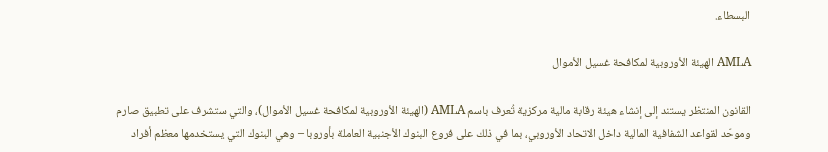البسطاء.

AMLA الهيئة الأوروبية لمكافحة غسيل الأموال

القانون المنتظر يستند إلى إنشاء هيئة رقابة مالية مركزية تُعرف باسم AMLA (الهيئة الأوروبية لمكافحة غسيل الأموال)، والتي ستشرف على تطبيق صارم وموحّد لقواعد الشفافية المالية داخل الاتحاد الأوروبي، بما في ذلك على فروع البنوك الأجنبية العاملة بأوروبا – وهي البنوك التي يستخدمها معظم أفراد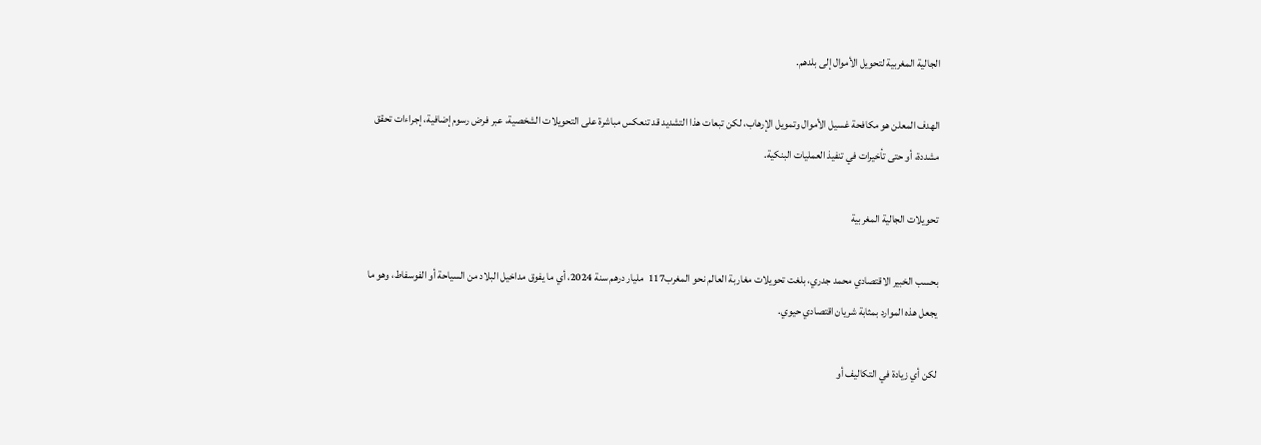الجالية المغربية لتحويل الأموال إلى بلدهم.

الهدف المعلن هو مكافحة غسيل الأموال وتمويل الإرهاب، لكن تبعات هذا التشديد قد تنعكس مباشرة على التحويلات الشخصية، عبر فرض رسوم إضافية، إجراءات تحقق مشددة، أو حتى تأخيرات في تنفيذ العمليات البنكية.

تحويلات الجالية المغربية

بحسب الخبير الاقتصادي محمد جدري، بلغت تحويلات مغاربة العالم نحو المغرب117  مليار درهم سنة 2024، أي ما يفوق مداخيل البلاد من السياحة أو الفوسفاط، وهو ما يجعل هذه الموارد بمثابة شريان اقتصادي حيوي.

لكن أي زيادة في التكاليف أو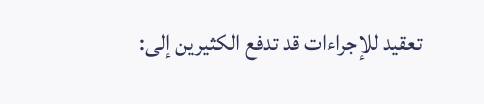تعقيد للإجراءات قد تدفع الكثيرين إلى: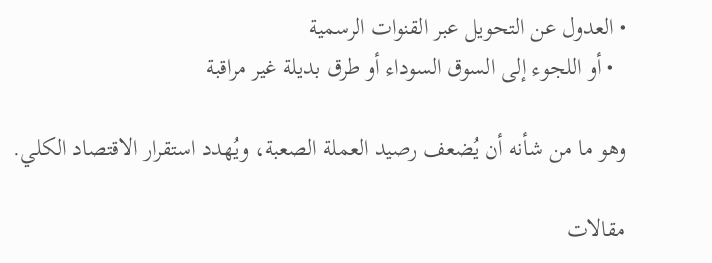• العدول عن التحويل عبر القنوات الرسمية
  • أو اللجوء إلى السوق السوداء أو طرق بديلة غير مراقبة

وهو ما من شأنه أن يُضعف رصيد العملة الصعبة، ويُهدد استقرار الاقتصاد الكلي.

مقالات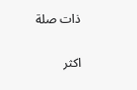ذات صلة

اكثر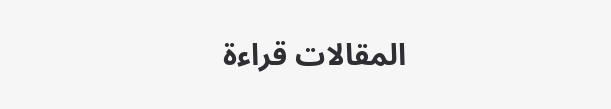المقالات قراءة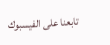تابعنا على الفيسبوك